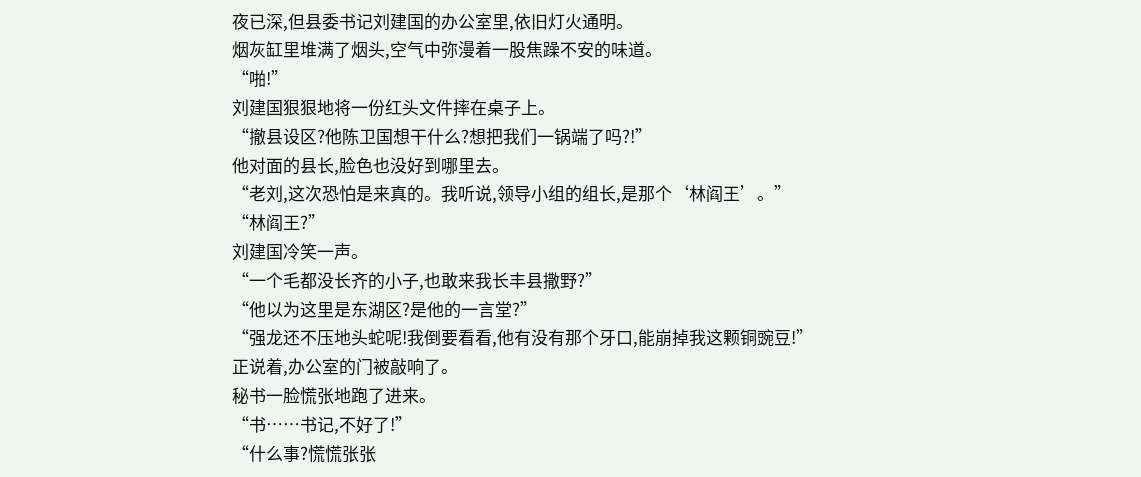夜已深,但县委书记刘建国的办公室里,依旧灯火通明。
烟灰缸里堆满了烟头,空气中弥漫着一股焦躁不安的味道。
“啪!”
刘建国狠狠地将一份红头文件摔在桌子上。
“撤县设区?他陈卫国想干什么?想把我们一锅端了吗?!”
他对面的县长,脸色也没好到哪里去。
“老刘,这次恐怕是来真的。我听说,领导小组的组长,是那个‘林阎王’。”
“林阎王?”
刘建国冷笑一声。
“一个毛都没长齐的小子,也敢来我长丰县撒野?”
“他以为这里是东湖区?是他的一言堂?”
“强龙还不压地头蛇呢!我倒要看看,他有没有那个牙口,能崩掉我这颗铜豌豆!”
正说着,办公室的门被敲响了。
秘书一脸慌张地跑了进来。
“书……书记,不好了!”
“什么事?慌慌张张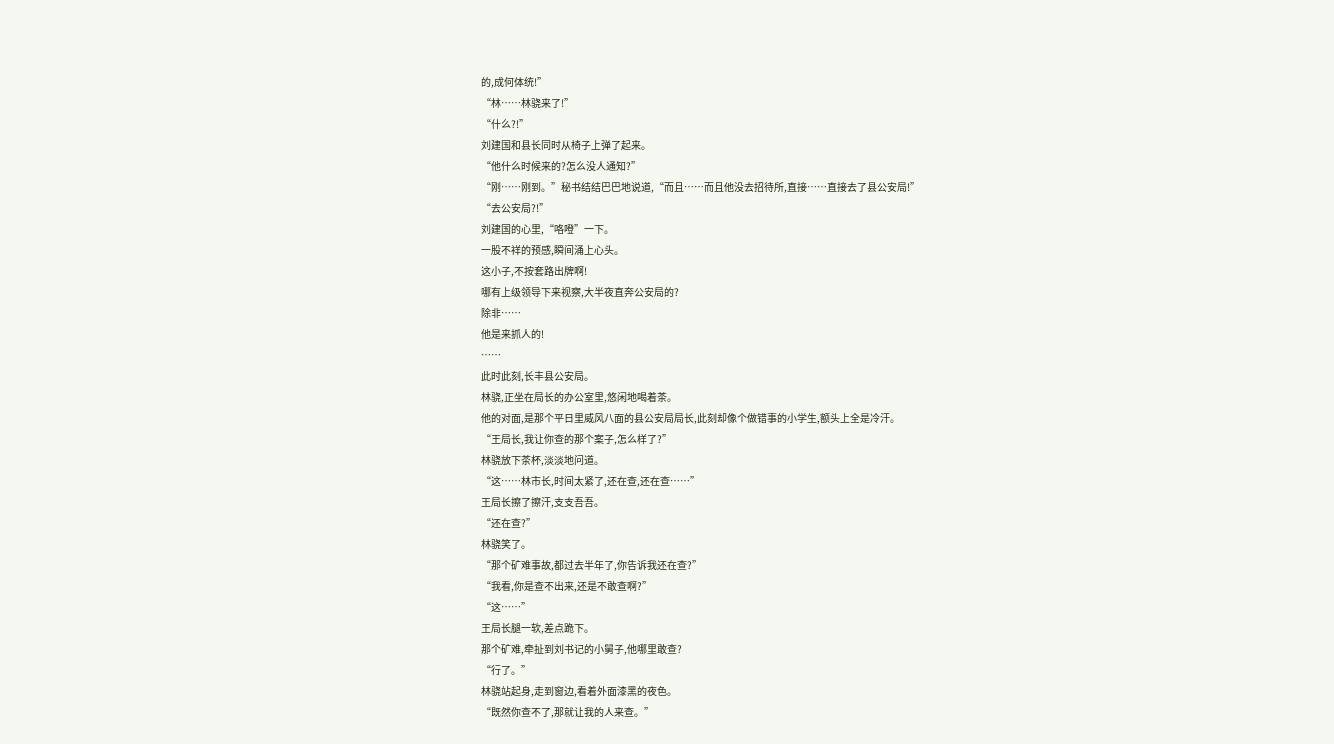的,成何体统!”
“林……林骁来了!”
“什么?!”
刘建国和县长同时从椅子上弹了起来。
“他什么时候来的?怎么没人通知?”
“刚……刚到。”秘书结结巴巴地说道,“而且……而且他没去招待所,直接……直接去了县公安局!”
“去公安局?!”
刘建国的心里,“咯噔”一下。
一股不祥的预感,瞬间涌上心头。
这小子,不按套路出牌啊!
哪有上级领导下来视察,大半夜直奔公安局的?
除非……
他是来抓人的!
……
此时此刻,长丰县公安局。
林骁,正坐在局长的办公室里,悠闲地喝着茶。
他的对面,是那个平日里威风八面的县公安局局长,此刻却像个做错事的小学生,额头上全是冷汗。
“王局长,我让你查的那个案子,怎么样了?”
林骁放下茶杯,淡淡地问道。
“这……林市长,时间太紧了,还在查,还在查……”
王局长擦了擦汗,支支吾吾。
“还在查?”
林骁笑了。
“那个矿难事故,都过去半年了,你告诉我还在查?”
“我看,你是查不出来,还是不敢查啊?”
“这……”
王局长腿一软,差点跪下。
那个矿难,牵扯到刘书记的小舅子,他哪里敢查?
“行了。”
林骁站起身,走到窗边,看着外面漆黑的夜色。
“既然你查不了,那就让我的人来查。”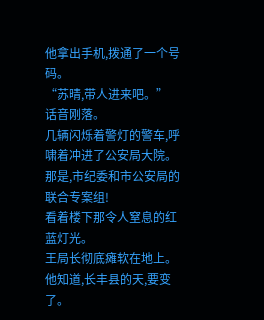他拿出手机,拨通了一个号码。
“苏晴,带人进来吧。”
话音刚落。
几辆闪烁着警灯的警车,呼啸着冲进了公安局大院。
那是,市纪委和市公安局的联合专案组!
看着楼下那令人窒息的红蓝灯光。
王局长彻底瘫软在地上。
他知道,长丰县的天,要变了。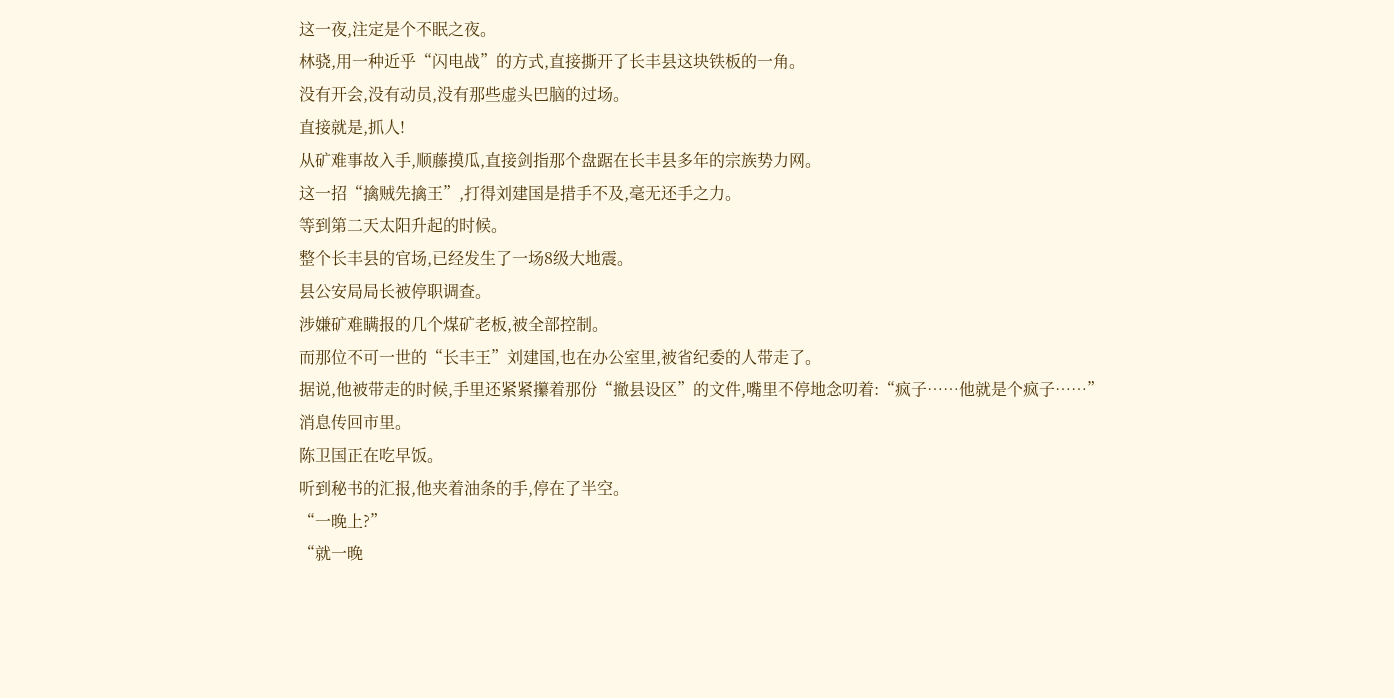这一夜,注定是个不眠之夜。
林骁,用一种近乎“闪电战”的方式,直接撕开了长丰县这块铁板的一角。
没有开会,没有动员,没有那些虚头巴脑的过场。
直接就是,抓人!
从矿难事故入手,顺藤摸瓜,直接剑指那个盘踞在长丰县多年的宗族势力网。
这一招“擒贼先擒王”,打得刘建国是措手不及,毫无还手之力。
等到第二天太阳升起的时候。
整个长丰县的官场,已经发生了一场8级大地震。
县公安局局长被停职调查。
涉嫌矿难瞒报的几个煤矿老板,被全部控制。
而那位不可一世的“长丰王”刘建国,也在办公室里,被省纪委的人带走了。
据说,他被带走的时候,手里还紧紧攥着那份“撤县设区”的文件,嘴里不停地念叨着:“疯子……他就是个疯子……”
消息传回市里。
陈卫国正在吃早饭。
听到秘书的汇报,他夹着油条的手,停在了半空。
“一晚上?”
“就一晚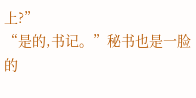上?”
“是的,书记。”秘书也是一脸的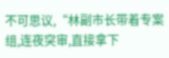不可思议,“林副市长带着专案组,连夜突审,直接拿下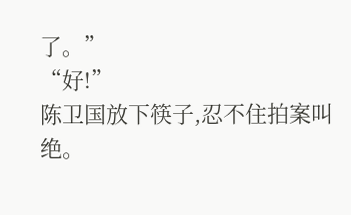了。”
“好!”
陈卫国放下筷子,忍不住拍案叫绝。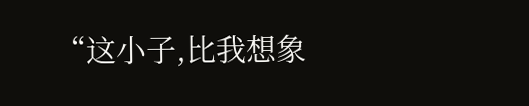“这小子,比我想象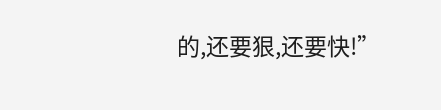的,还要狠,还要快!”